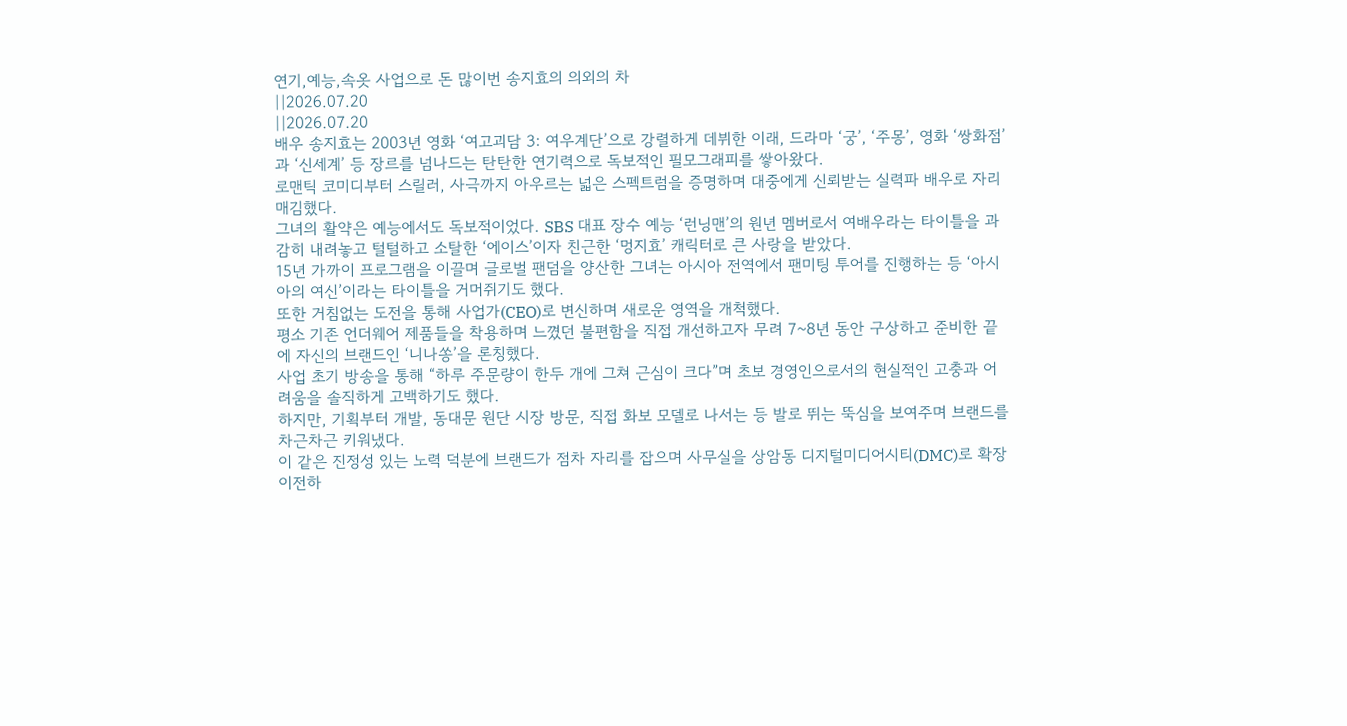연기,예능,속옷 사업으로 돈 많이번 송지효의 의외의 차
||2026.07.20
||2026.07.20
배우 송지효는 2003년 영화 ‘여고괴담 3: 여우계단’으로 강렬하게 데뷔한 이래, 드라마 ‘궁’, ‘주몽’, 영화 ‘쌍화점’과 ‘신세계’ 등 장르를 넘나드는 탄탄한 연기력으로 독보적인 필모그래피를 쌓아왔다.
로맨틱 코미디부터 스릴러, 사극까지 아우르는 넓은 스펙트럼을 증명하며 대중에게 신뢰받는 실력파 배우로 자리매김했다.
그녀의 활약은 예능에서도 독보적이었다. SBS 대표 장수 예능 ‘런닝맨’의 원년 멤버로서 여배우라는 타이틀을 과감히 내려놓고 털털하고 소탈한 ‘에이스’이자 친근한 ‘멍지효’ 캐릭터로 큰 사랑을 받았다.
15년 가까이 프로그램을 이끌며 글로벌 팬덤을 양산한 그녀는 아시아 전역에서 팬미팅 투어를 진행하는 등 ‘아시아의 여신’이라는 타이틀을 거머쥐기도 했다.
또한 거침없는 도전을 통해 사업가(CEO)로 변신하며 새로운 영역을 개척했다.
평소 기존 언더웨어 제품들을 착용하며 느꼈던 불편함을 직접 개선하고자 무려 7~8년 동안 구상하고 준비한 끝에 자신의 브랜드인 ‘니나쏭’을 론칭했다.
사업 초기 방송을 통해 “하루 주문량이 한두 개에 그쳐 근심이 크다”며 초보 경영인으로서의 현실적인 고충과 어려움을 솔직하게 고백하기도 했다.
하지만, 기획부터 개발, 동대문 원단 시장 방문, 직접 화보 모델로 나서는 등 발로 뛰는 뚝심을 보여주며 브랜드를 차근차근 키워냈다.
이 같은 진정성 있는 노력 덕분에 브랜드가 점차 자리를 잡으며 사무실을 상암동 디지털미디어시티(DMC)로 확장 이전하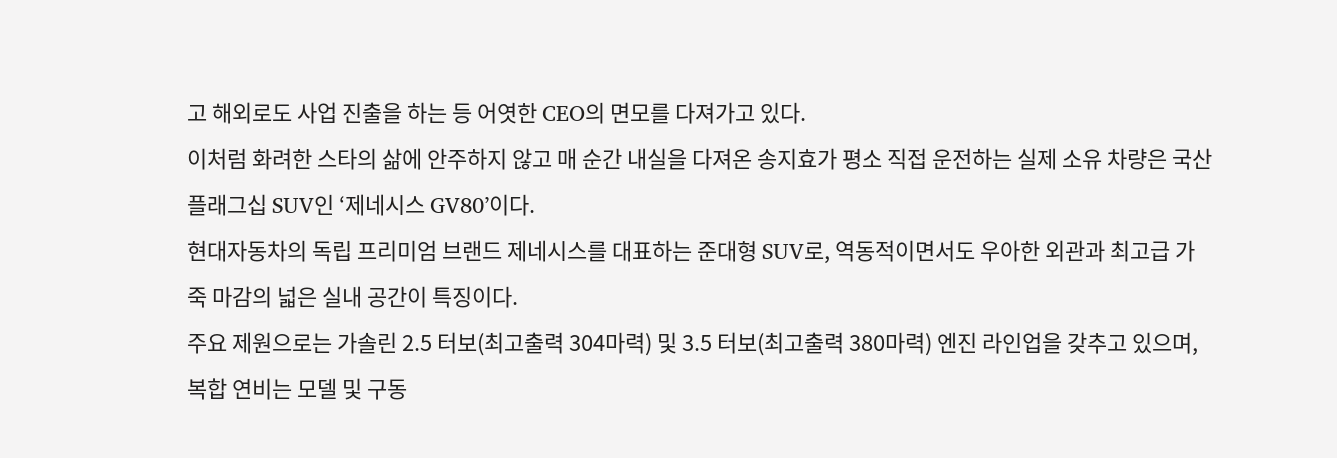고 해외로도 사업 진출을 하는 등 어엿한 CEO의 면모를 다져가고 있다.
이처럼 화려한 스타의 삶에 안주하지 않고 매 순간 내실을 다져온 송지효가 평소 직접 운전하는 실제 소유 차량은 국산 플래그십 SUV인 ‘제네시스 GV80’이다.
현대자동차의 독립 프리미엄 브랜드 제네시스를 대표하는 준대형 SUV로, 역동적이면서도 우아한 외관과 최고급 가죽 마감의 넓은 실내 공간이 특징이다.
주요 제원으로는 가솔린 2.5 터보(최고출력 304마력) 및 3.5 터보(최고출력 380마력) 엔진 라인업을 갖추고 있으며, 복합 연비는 모델 및 구동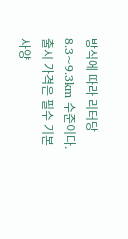방식에 따라 리터당 8.3~9.3km 수준이다.
출시 가격은 필수 기본 사양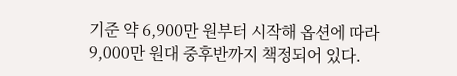기준 약 6,900만 원부터 시작해 옵션에 따라 9,000만 원대 중후반까지 책정되어 있다.